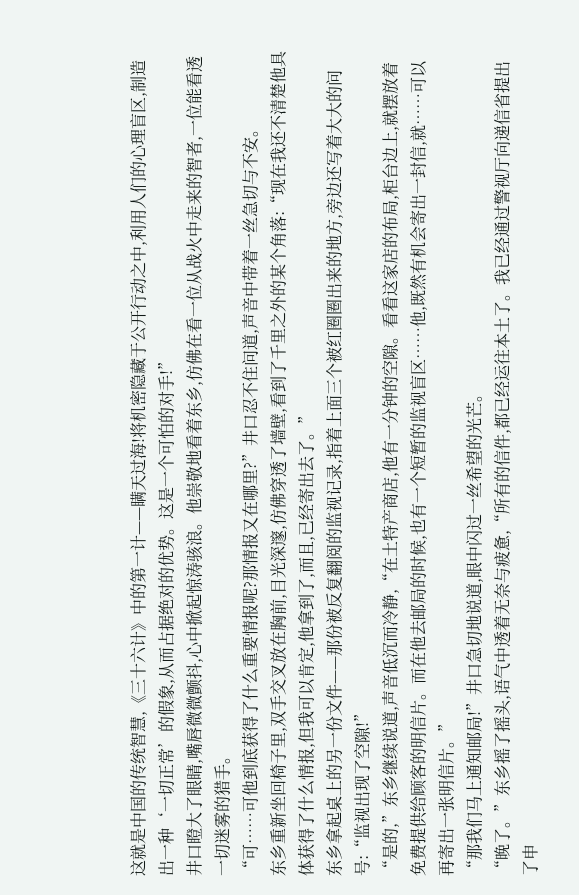这就是中国的传统智慧,《三十六计》中的第一计——瞒天过海!将机密隐藏于公开行动之中,利用人们的心理盲区,制造出一种‘一切正常’的假象,从而占据绝对的优势。这是一个可怕的对手!”
井口瞪大了眼睛,嘴唇微微颤抖,心中掀起惊涛骇浪。他崇敬地看着东乡,仿佛在看一位从战火中走来的智者,一位能看透一切迷雾的猎手。
“可……可他到底获得了什么重要情报呢?那情报又在哪里?”井口忍不住问道,声音中带着一丝急切与不安。
东乡重新坐回椅子里,双手交叉放在胸前,目光深邃,仿佛穿透了墙壁,看到了千里之外的某个角落:“现在我还不清楚他具体获得了什么情报,但我可以肯定,他拿到了,而且,已经寄出去了。”
东乡拿起桌上的另一份文件——那份被反复翻阅的监视记录,指着上面三个被红圈圈出来的地方,旁边还写着大大的问号:“监视出现了空隙!”
“是的,”东乡继续说道,声音低沉而冷静,“在土特产商店,他有一分钟的空隙。看看这家店的布局,柜台边上,就摆放着免费提供给顾客的明信片。而在他去邮局的时候,也有一个短暂的监视盲区……他,既然有机会寄出一封信,就……可以再寄出一张明信片。”
“那我们马上通知邮局!”井口急切地说道,眼中闪过一丝希望的光芒。
“晚了。”东乡摇了摇头,语气中透着无奈与疲惫,“所有的信件,都已经运往本土了。我已经通过警视厅向递信省提出了申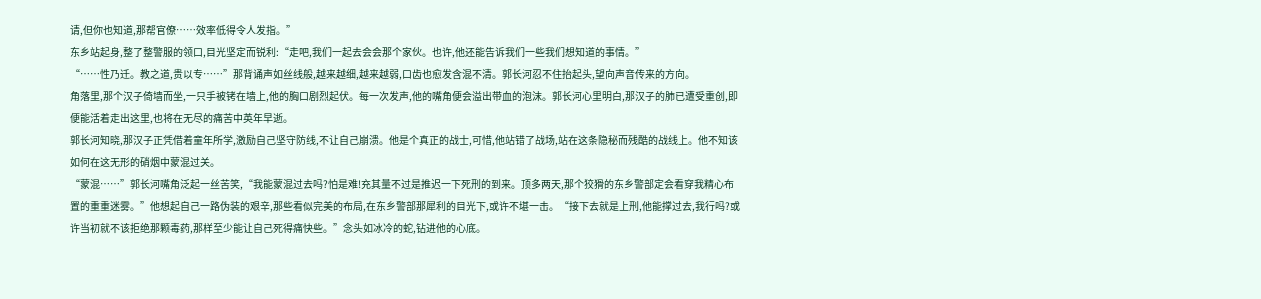请,但你也知道,那帮官僚……效率低得令人发指。”
东乡站起身,整了整警服的领口,目光坚定而锐利:“走吧,我们一起去会会那个家伙。也许,他还能告诉我们一些我们想知道的事情。”
“……性乃迁。教之道,贵以专……”那背诵声如丝线般,越来越细,越来越弱,口齿也愈发含混不清。郭长河忍不住抬起头,望向声音传来的方向。
角落里,那个汉子倚墙而坐,一只手被铐在墙上,他的胸口剧烈起伏。每一次发声,他的嘴角便会溢出带血的泡沫。郭长河心里明白,那汉子的肺已遭受重创,即便能活着走出这里,也将在无尽的痛苦中英年早逝。
郭长河知晓,那汉子正凭借着童年所学,激励自己坚守防线,不让自己崩溃。他是个真正的战士,可惜,他站错了战场,站在这条隐秘而残酷的战线上。他不知该如何在这无形的硝烟中蒙混过关。
“蒙混……”郭长河嘴角泛起一丝苦笑,“我能蒙混过去吗?怕是难!充其量不过是推迟一下死刑的到来。顶多两天,那个狡猾的东乡警部定会看穿我精心布置的重重迷雾。”他想起自己一路伪装的艰辛,那些看似完美的布局,在东乡警部那犀利的目光下,或许不堪一击。“接下去就是上刑,他能撑过去,我行吗?或许当初就不该拒绝那颗毒药,那样至少能让自己死得痛快些。”念头如冰冷的蛇,钻进他的心底。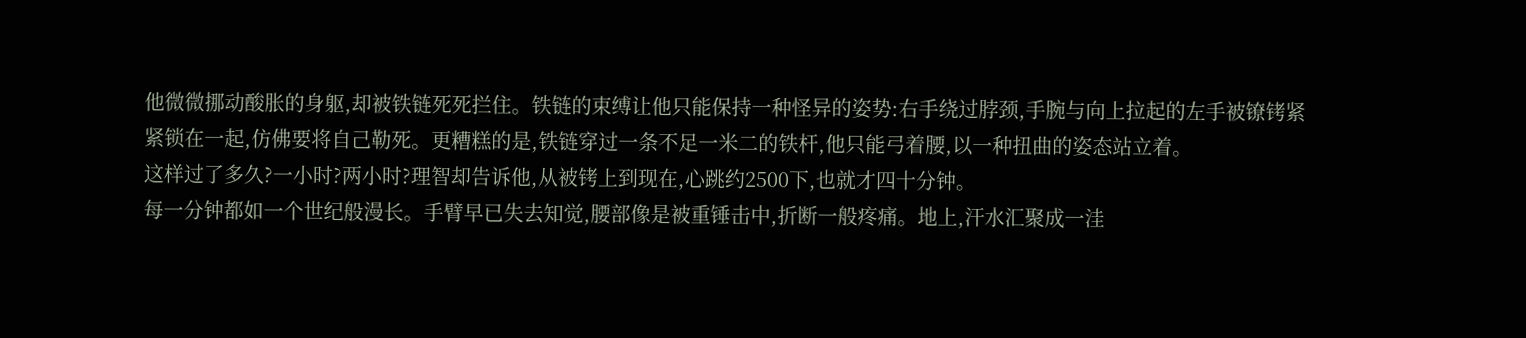他微微挪动酸胀的身躯,却被铁链死死拦住。铁链的束缚让他只能保持一种怪异的姿势:右手绕过脖颈,手腕与向上拉起的左手被镣铐紧紧锁在一起,仿佛要将自己勒死。更糟糕的是,铁链穿过一条不足一米二的铁杆,他只能弓着腰,以一种扭曲的姿态站立着。
这样过了多久?一小时?两小时?理智却告诉他,从被铐上到现在,心跳约2500下,也就才四十分钟。
每一分钟都如一个世纪般漫长。手臂早已失去知觉,腰部像是被重锤击中,折断一般疼痛。地上,汗水汇聚成一洼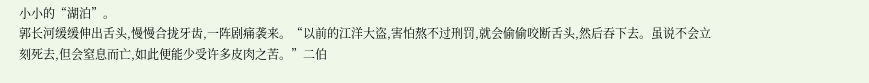小小的“湖泊”。
郭长河缓缓伸出舌头,慢慢合拢牙齿,一阵剧痛袭来。“以前的江洋大盗,害怕熬不过刑罚,就会偷偷咬断舌头,然后吞下去。虽说不会立刻死去,但会窒息而亡,如此便能少受许多皮肉之苦。”二伯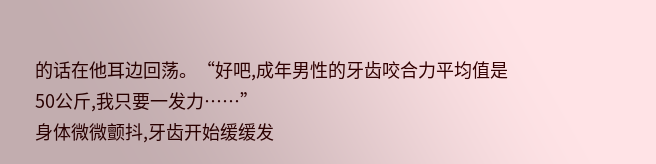的话在他耳边回荡。“好吧,成年男性的牙齿咬合力平均值是50公斤,我只要一发力……”
身体微微颤抖,牙齿开始缓缓发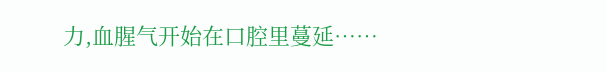力,血腥气开始在口腔里蔓延……